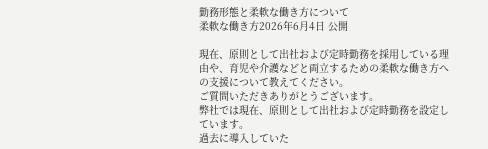勤務形態と柔軟な働き方について
柔軟な働き方2026年6月4日 公開

現在、原則として出社および定時勤務を採用している理由や、育児や介護などと両立するための柔軟な働き方への支援について教えてください。
ご質問いただきありがとうございます。
弊社では現在、原則として出社および定時勤務を設定しています。
過去に導入していた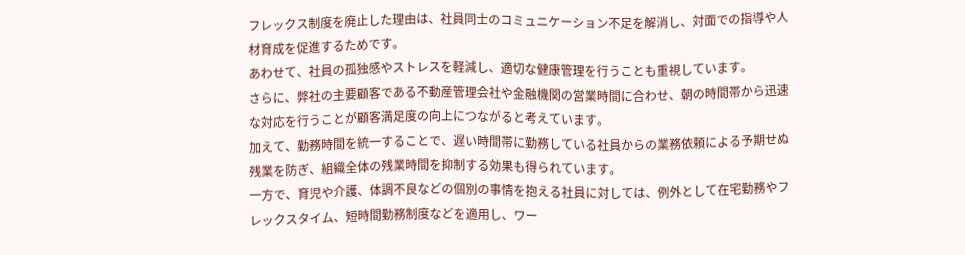フレックス制度を廃止した理由は、社員同士のコミュニケーション不足を解消し、対面での指導や人材育成を促進するためです。
あわせて、社員の孤独感やストレスを軽減し、適切な健康管理を行うことも重視しています。
さらに、弊社の主要顧客である不動産管理会社や金融機関の営業時間に合わせ、朝の時間帯から迅速な対応を行うことが顧客満足度の向上につながると考えています。
加えて、勤務時間を統一することで、遅い時間帯に勤務している社員からの業務依頼による予期せぬ残業を防ぎ、組織全体の残業時間を抑制する効果も得られています。
一方で、育児や介護、体調不良などの個別の事情を抱える社員に対しては、例外として在宅勤務やフレックスタイム、短時間勤務制度などを適用し、ワー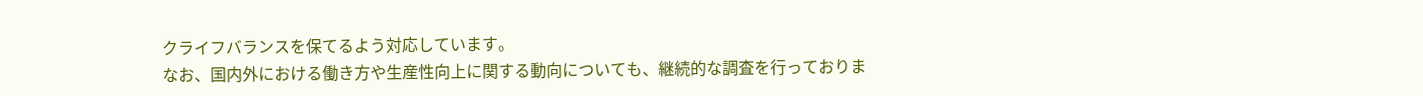クライフバランスを保てるよう対応しています。
なお、国内外における働き方や生産性向上に関する動向についても、継続的な調査を行っておりま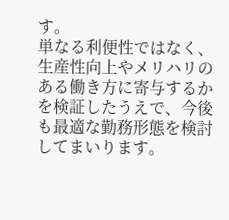す。
単なる利便性ではなく、生産性向上やメリハリのある働き方に寄与するかを検証したうえで、今後も最適な勤務形態を検討してまいります。